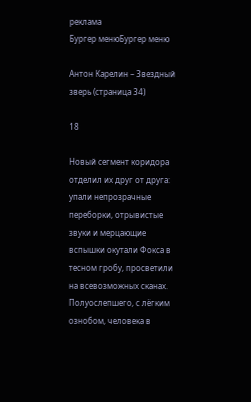реклама
Бургер менюБургер меню

Антон Карелин – Звездный зверь (страница 34)

18

Новый сегмент коридора отделил их друг от друга: упали непрозрачные переборки, отрывистые звуки и мерцающие вспышки окутали Фокса в тесном гробу, просветили на всевозможных сканах. Полуослепшего, с лёгким ознобом, человека в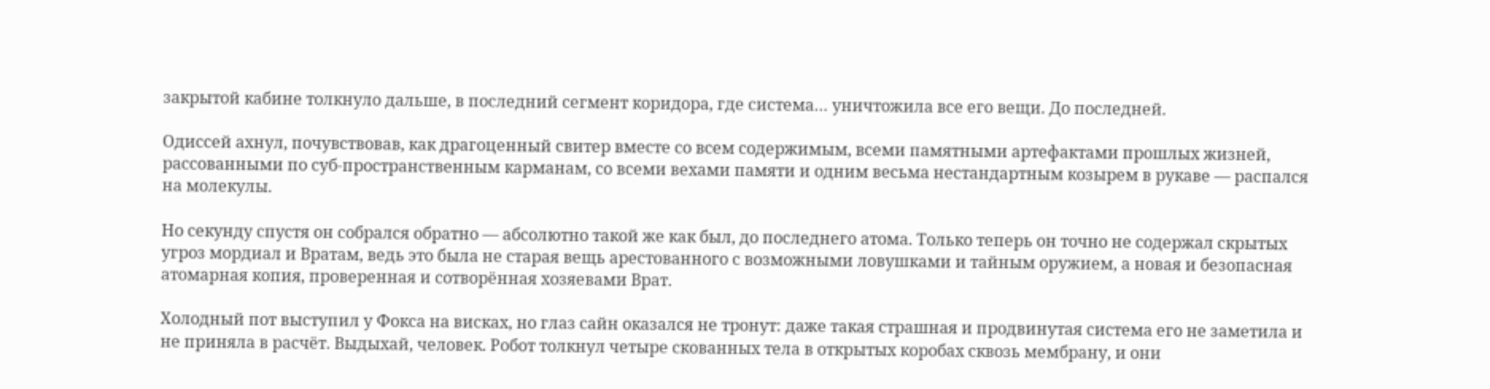закрытой кабине толкнуло дальше, в последний сегмент коридора, где система… уничтожила все его вещи. До последней.

Одиссей ахнул, почувствовав, как драгоценный свитер вместе со всем содержимым, всеми памятными артефактами прошлых жизней, рассованными по суб-пространственным карманам, со всеми вехами памяти и одним весьма нестандартным козырем в рукаве — распался на молекулы.

Но секунду спустя он собрался обратно — абсолютно такой же как был, до последнего атома. Только теперь он точно не содержал скрытых угроз мордиал и Вратам, ведь это была не старая вещь арестованного с возможными ловушками и тайным оружием, а новая и безопасная атомарная копия, проверенная и сотворённая хозяевами Врат.

Холодный пот выступил у Фокса на висках, но глаз сайн оказался не тронут: даже такая страшная и продвинутая система его не заметила и не приняла в расчёт. Выдыхай, человек. Робот толкнул четыре скованных тела в открытых коробах сквозь мембрану, и они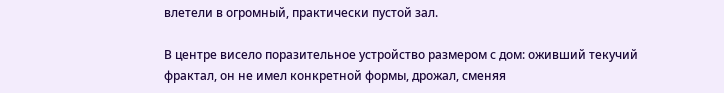влетели в огромный, практически пустой зал.

В центре висело поразительное устройство размером с дом: оживший текучий фрактал, он не имел конкретной формы, дрожал, сменяя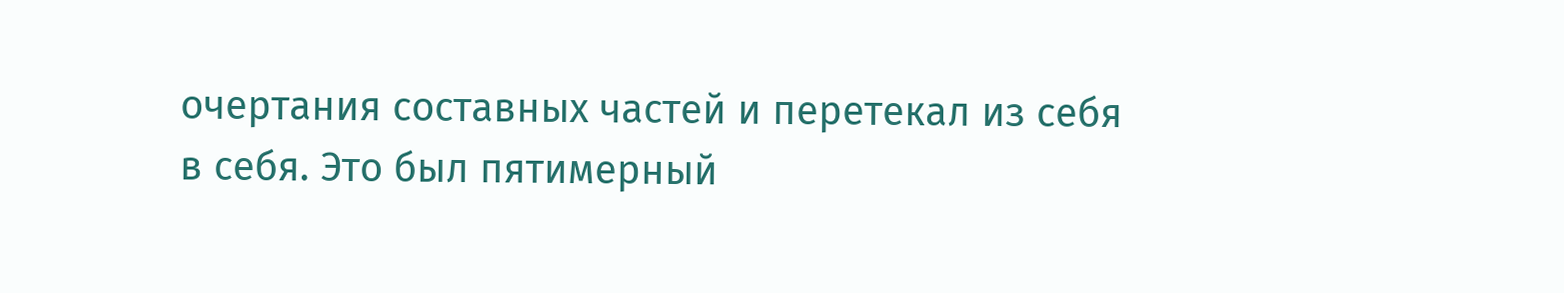очертания составных частей и перетекал из себя в себя. Это был пятимерный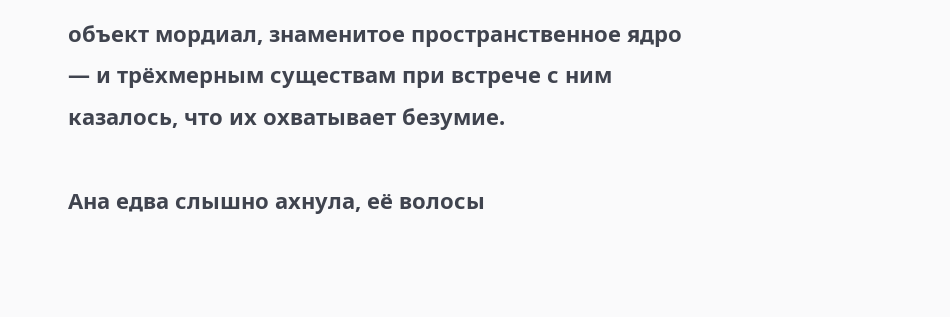объект мордиал, знаменитое пространственное ядро — и трёхмерным существам при встрече с ним казалось, что их охватывает безумие.

Ана едва слышно ахнула, её волосы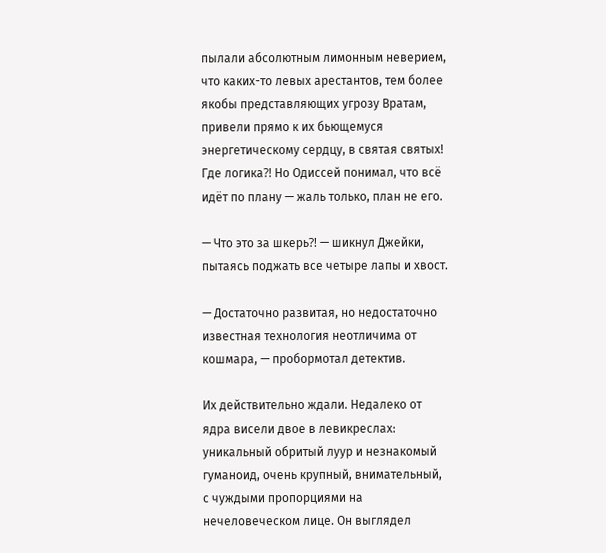пылали абсолютным лимонным неверием, что каких-то левых арестантов, тем более якобы представляющих угрозу Вратам, привели прямо к их бьющемуся энергетическому сердцу, в святая святых! Где логика⁈ Но Одиссей понимал, что всё идёт по плану — жаль только, план не его.

— Что это за шкерь⁈ — шикнул Джейки, пытаясь поджать все четыре лапы и хвост.

— Достаточно развитая, но недостаточно известная технология неотличима от кошмара, — пробормотал детектив.

Их действительно ждали. Недалеко от ядра висели двое в левикреслах: уникальный обритый луур и незнакомый гуманоид, очень крупный, внимательный, с чуждыми пропорциями на нечеловеческом лице. Он выглядел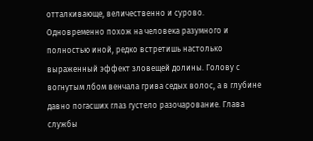отталкивающе, величественно и сурово. Одновременно похож на человека разумного и полностью иной, редко встретишь настолько выраженный эффект зловещей долины. Голову с вогнутым лбом венчала грива седых волос, а в глубине давно погасших глаз густело разочарование. Глава службы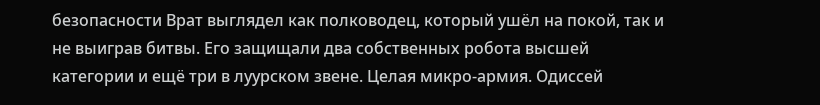безопасности Врат выглядел как полководец, который ушёл на покой, так и не выиграв битвы. Его защищали два собственных робота высшей категории и ещё три в луурском звене. Целая микро-армия. Одиссей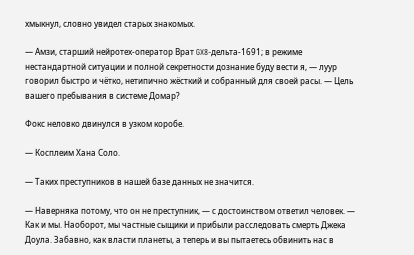хмыкнул, словно увидел старых знакомых.

— Амзи, старший нейротех-оператор Врат GX8-дельта-1691; в режиме нестандартной ситуации и полной секретности дознание буду вести я, — луур говорил быстро и чётко, нетипично жёсткий и собранный для своей расы. — Цель вашего пребывания в системе Домар?

Фокс неловко двинулся в узком коробе.

— Косплеим Хана Соло.

— Таких преступников в нашей базе данных не значится.

— Наверняка потому, что он не преступник, — с достоинством ответил человек. — Как и мы. Наоборот, мы частные сыщики и прибыли расследовать смерть Джека Доула. Забавно, как власти планеты, а теперь и вы пытаетесь обвинить нас в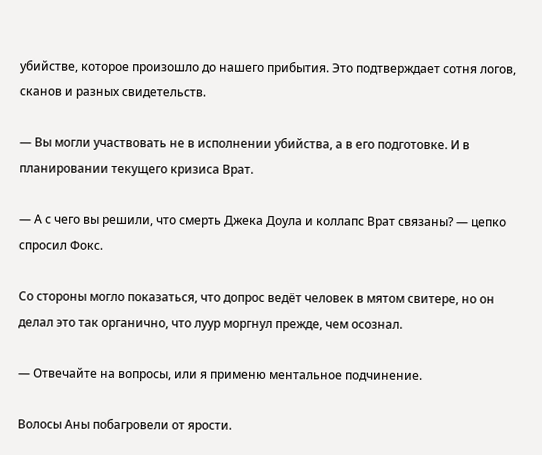убийстве, которое произошло до нашего прибытия. Это подтверждает сотня логов, сканов и разных свидетельств.

— Вы могли участвовать не в исполнении убийства, а в его подготовке. И в планировании текущего кризиса Врат.

— А с чего вы решили, что смерть Джека Доула и коллапс Врат связаны? — цепко спросил Фокс.

Со стороны могло показаться, что допрос ведёт человек в мятом свитере, но он делал это так органично, что луур моргнул прежде, чем осознал.

— Отвечайте на вопросы, или я применю ментальное подчинение.

Волосы Аны побагровели от ярости.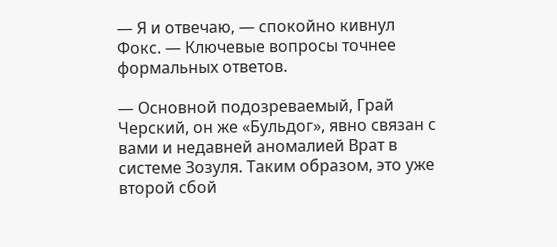— Я и отвечаю, — спокойно кивнул Фокс. — Ключевые вопросы точнее формальных ответов.

— Основной подозреваемый, Грай Черский, он же «Бульдог», явно связан с вами и недавней аномалией Врат в системе Зозуля. Таким образом, это уже второй сбой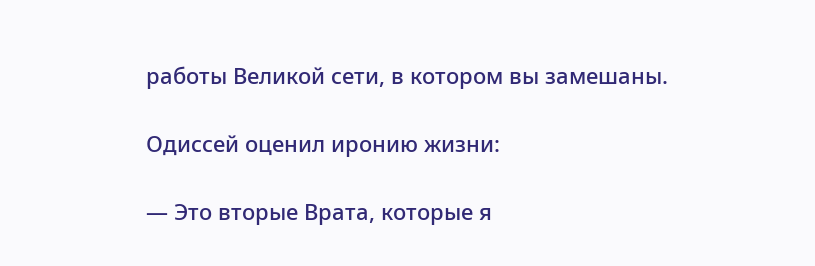работы Великой сети, в котором вы замешаны.

Одиссей оценил иронию жизни:

— Это вторые Врата, которые я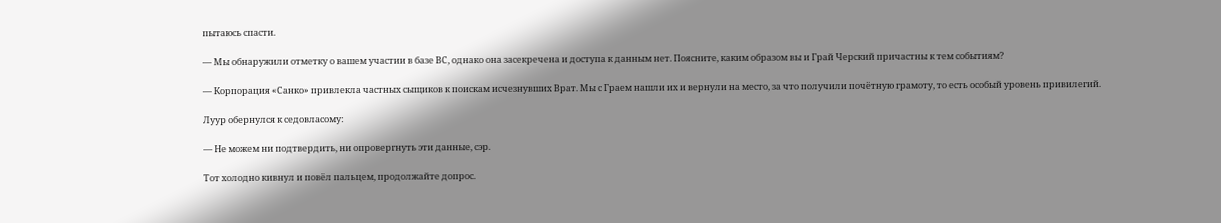пытаюсь спасти.

— Мы обнаружили отметку о вашем участии в базе ВС, однако она засекречена и доступа к данным нет. Поясните, каким образом вы и Грай Черский причастны к тем событиям?

— Корпорация «Санко» привлекла частных сыщиков к поискам исчезнувших Врат. Мы с Граем нашли их и вернули на место, за что получили почётную грамоту, то есть особый уровень привилегий.

Луур обернулся к седовласому:

— Не можем ни подтвердить, ни опровергнуть эти данные, сэр.

Тот холодно кивнул и повёл пальцем, продолжайте допрос.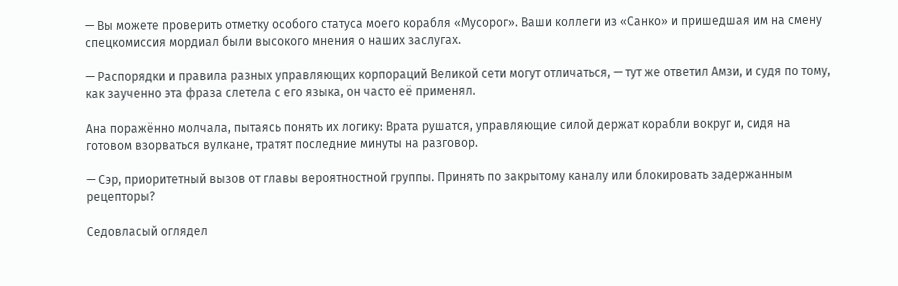— Вы можете проверить отметку особого статуса моего корабля «Мусорог». Ваши коллеги из «Санко» и пришедшая им на смену спецкомиссия мордиал были высокого мнения о наших заслугах.

— Распорядки и правила разных управляющих корпораций Великой сети могут отличаться, — тут же ответил Амзи, и судя по тому, как заученно эта фраза слетела с его языка, он часто её применял.

Ана поражённо молчала, пытаясь понять их логику: Врата рушатся, управляющие силой держат корабли вокруг и, сидя на готовом взорваться вулкане, тратят последние минуты на разговор.

— Сэр, приоритетный вызов от главы вероятностной группы. Принять по закрытому каналу или блокировать задержанным рецепторы?

Седовласый оглядел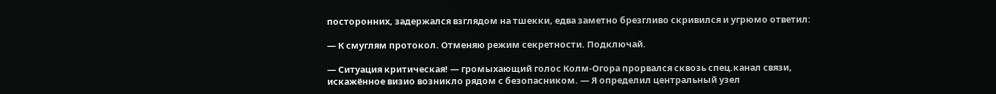посторонних, задержался взглядом на тшекки, едва заметно брезгливо скривился и угрюмо ответил:

— К смуглям протокол. Отменяю режим секретности. Подключай.

— Ситуация критическая! — громыхающий голос Колм-Огора прорвался сквозь спец.канал связи, искажённое визио возникло рядом с безопасником. — Я определил центральный узел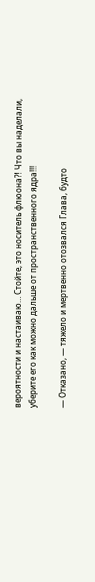вероятности и настаиваю… Стойте, это носитель флюона⁈ Что вы наделали, уберите его как можно дальше от пространственного ядра!!!

— Отказано, — тяжело и мертвенно отозвался Глава, будто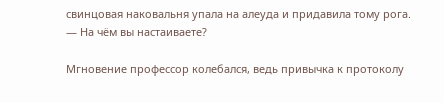свинцовая наковальня упала на алеуда и придавила тому рога. — На чём вы настаиваете?

Мгновение профессор колебался, ведь привычка к протоколу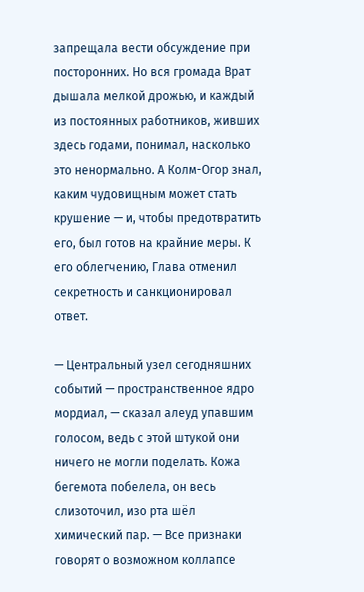запрещала вести обсуждение при посторонних. Но вся громада Врат дышала мелкой дрожью, и каждый из постоянных работников, живших здесь годами, понимал, насколько это ненормально. А Колм-Огор знал, каким чудовищным может стать крушение — и, чтобы предотвратить его, был готов на крайние меры. К его облегчению, Глава отменил секретность и санкционировал ответ.

— Центральный узел сегодняшних событий — пространственное ядро мордиал, — сказал алеуд упавшим голосом, ведь с этой штукой они ничего не могли поделать. Кожа бегемота побелела, он весь слизоточил, изо рта шёл химический пар. — Все признаки говорят о возможном коллапсе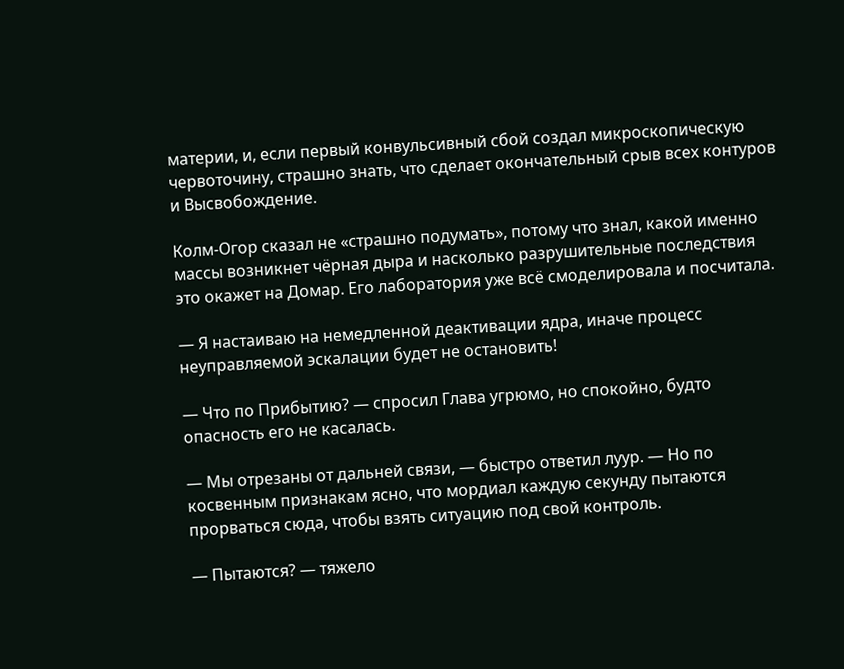материи, и, если первый конвульсивный сбой создал микроскопическую червоточину, страшно знать, что сделает окончательный срыв всех контуров и Высвобождение.

Колм-Огор сказал не «страшно подумать», потому что знал, какой именно массы возникнет чёрная дыра и насколько разрушительные последствия это окажет на Домар. Его лаборатория уже всё смоделировала и посчитала.

— Я настаиваю на немедленной деактивации ядра, иначе процесс неуправляемой эскалации будет не остановить!

— Что по Прибытию? — спросил Глава угрюмо, но спокойно, будто опасность его не касалась.

— Мы отрезаны от дальней связи, — быстро ответил луур. — Но по косвенным признакам ясно, что мордиал каждую секунду пытаются прорваться сюда, чтобы взять ситуацию под свой контроль.

— Пытаются? — тяжело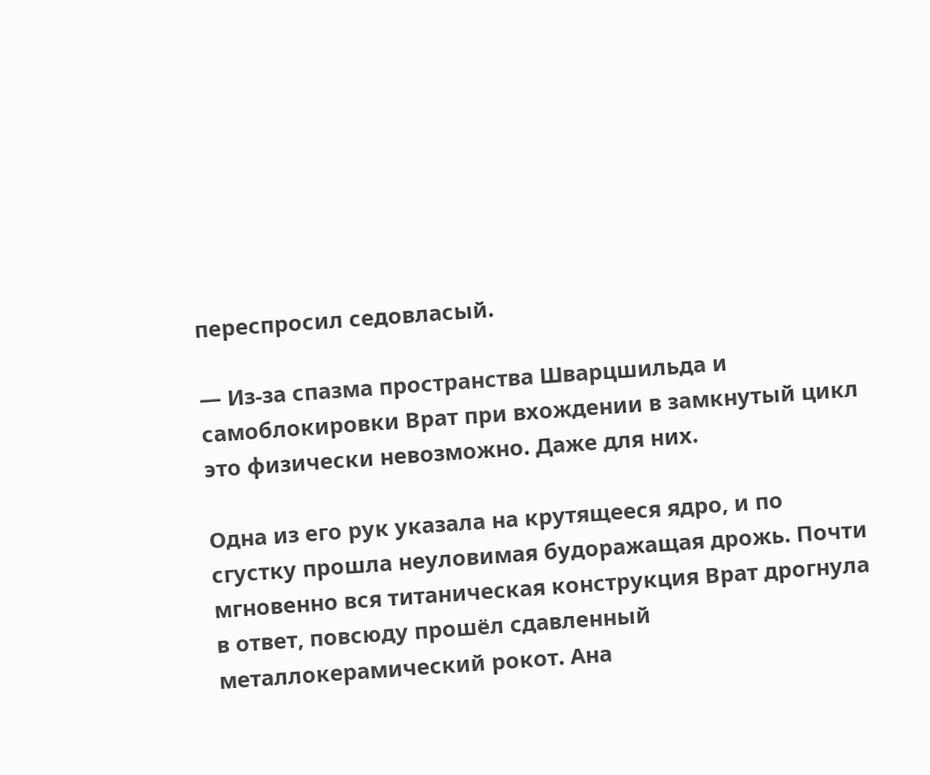переспросил седовласый.

— Из-за спазма пространства Шварцшильда и самоблокировки Врат при вхождении в замкнутый цикл это физически невозможно. Даже для них.

Одна из его рук указала на крутящееся ядро, и по сгустку прошла неуловимая будоражащая дрожь. Почти мгновенно вся титаническая конструкция Врат дрогнула в ответ, повсюду прошёл сдавленный металлокерамический рокот. Ана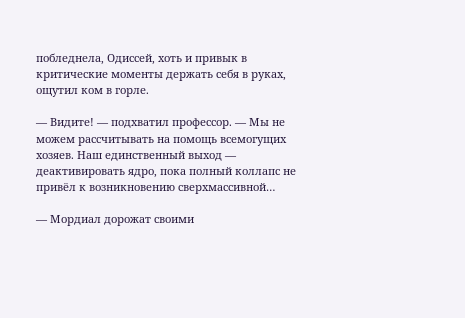побледнела, Одиссей, хоть и привык в критические моменты держать себя в руках, ощутил ком в горле.

— Видите! — подхватил профессор. — Мы не можем рассчитывать на помощь всемогущих хозяев. Наш единственный выход — деактивировать ядро, пока полный коллапс не привёл к возникновению сверхмассивной…

— Мордиал дорожат своими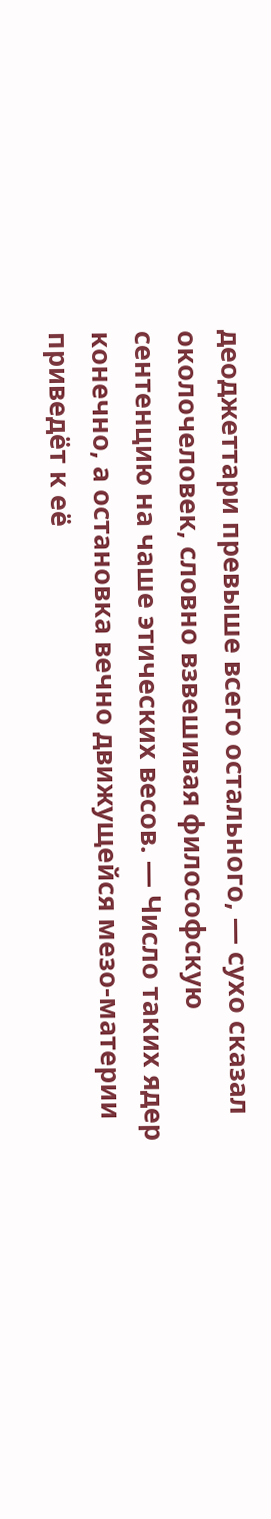деоджеттари превыше всего остального, — сухо сказал околочеловек, словно взвешивая философскую сентенцию на чаше этических весов. — Число таких ядер конечно, а остановка вечно движущейся мезо-материи приведёт к её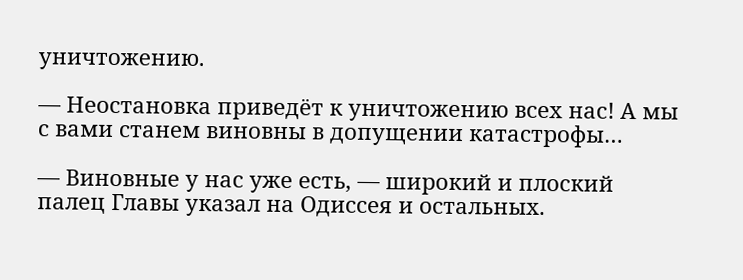уничтожению.

— Неостановка приведёт к уничтожению всех нас! А мы с вами станем виновны в допущении катастрофы…

— Виновные у нас уже есть, — широкий и плоский палец Главы указал на Одиссея и остальных.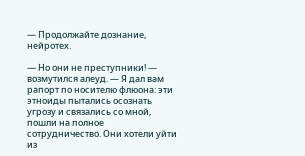— Продолжайте дознание, нейротех.

— Но они не преступники! — возмутился алеуд. — Я дал вам рапорт по носителю флюона: эти этноиды пытались осознать угрозу и связались со мной, пошли на полное сотрудничество. Они хотели уйти из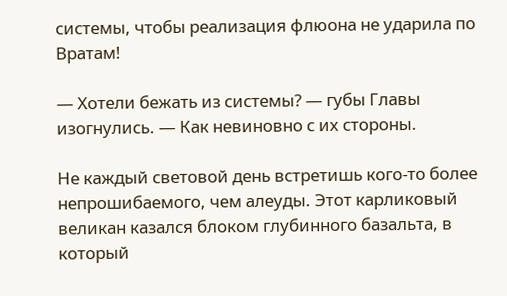системы, чтобы реализация флюона не ударила по Вратам!

— Хотели бежать из системы? — губы Главы изогнулись. — Как невиновно с их стороны.

Не каждый световой день встретишь кого-то более непрошибаемого, чем алеуды. Этот карликовый великан казался блоком глубинного базальта, в который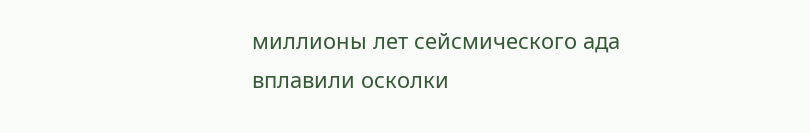миллионы лет сейсмического ада вплавили осколки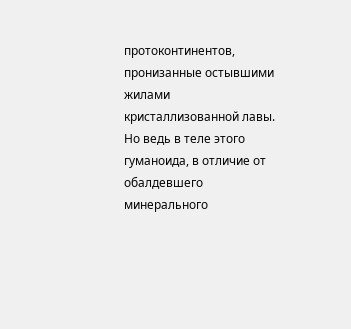протоконтинентов, пронизанные остывшими жилами кристаллизованной лавы. Но ведь в теле этого гуманоида, в отличие от обалдевшего минерального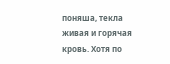поняша, текла живая и горячая кровь. Хотя по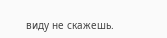виду не скажешь.